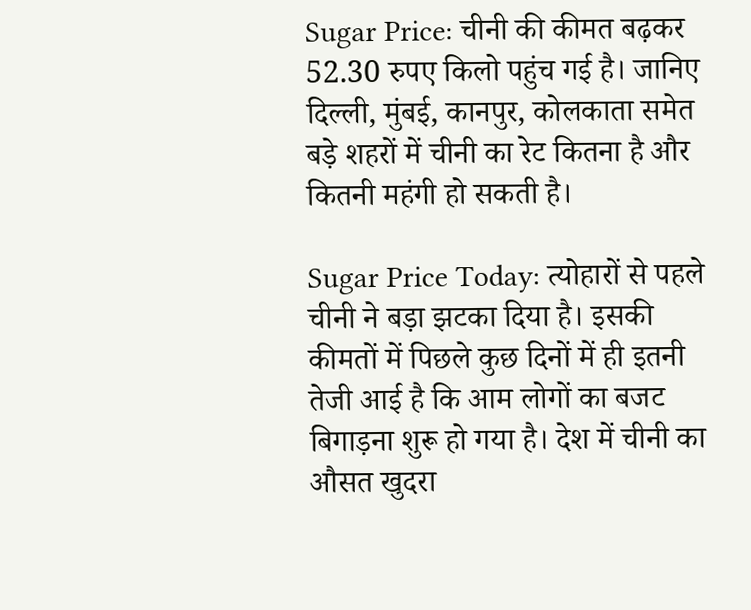Sugar Price: चीनी की कीमत बढ़कर 52.30 रुपए किलो पहुंच गई है। जानिए दिल्ली, मुंबई, कानपुर, कोलकाता समेत बड़े शहरों में चीनी का रेट कितना है और कितनी महंगी हो सकती है।

Sugar Price Today: त्योहारों से पहले चीनी ने बड़ा झटका दिया है। इसकी कीमतों में पिछले कुछ दिनों में ही इतनी तेजी आई है कि आम लोगों का बजट बिगाड़ना शुरू हो गया है। देश में चीनी का औसत खुदरा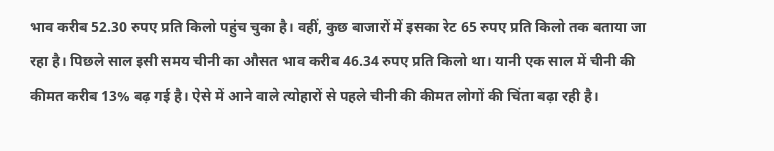भाव करीब 52.30 रुपए प्रति किलो पहुंच चुका है। वहीं, कुछ बाजारों में इसका रेट 65 रुपए प्रति किलो तक बताया जा रहा है। पिछले साल इसी समय चीनी का औसत भाव करीब 46.34 रुपए प्रति किलो था। यानी एक साल में चीनी की कीमत करीब 13% बढ़ गई है। ऐसे में आने वाले त्योहारों से पहले चीनी की कीमत लोगों की चिंता बढ़ा रही है।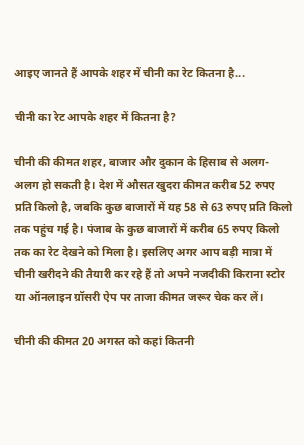आइए जानते हैं आपके शहर में चीनी का रेट कितना है...

चीनी का रेट आपके शहर में कितना है?

चीनी की कीमत शहर, बाजार और दुकान के हिसाब से अलग-अलग हो सकती है। देश में औसत खुदरा कीमत करीब 52 रुपए प्रति किलो है, जबकि कुछ बाजारों में यह 58 से 63 रुपए प्रति किलो तक पहुंच गई है। पंजाब के कुछ बाजारों में करीब 65 रुपए किलो तक का रेट देखने को मिला है। इसलिए अगर आप बड़ी मात्रा में चीनी खरीदने की तैयारी कर रहे हैं तो अपने नजदीकी किराना स्टोर या ऑनलाइन ग्रॉसरी ऐप पर ताजा कीमत जरूर चेक कर लें।

चीनी की कीमत 20 अगस्त को कहां कितनी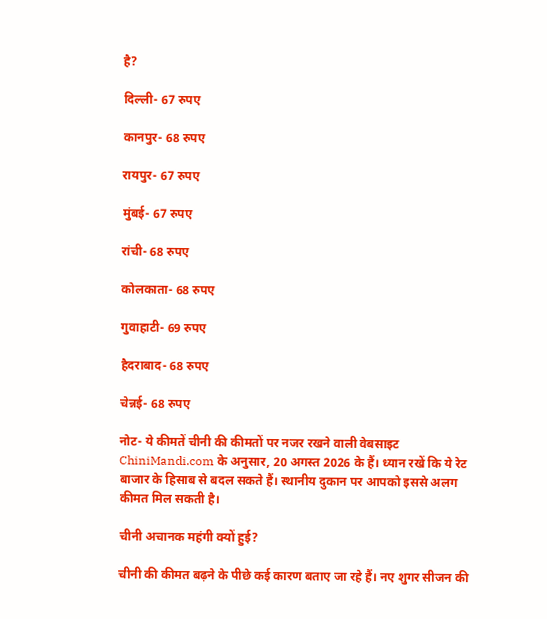है?

दिल्ली- 67 रुपए

कानपुर- 68 रुपए

रायपुर- 67 रुपए

मुंबई- 67 रुपए

रांची- 68 रुपए

कोलकाता- 68 रुपए

गुवाहाटी- 69 रुपए

हैदराबाद- 68 रुपए

चेन्नई- 68 रुपए

नोट- ये कीमतें चीनी की कीमतों पर नजर रखने वाली वेबसाइट ChiniMandi.com के अनुसार, 20 अगस्त 2026 के हैं। ध्यान रखें कि ये रेट बाजार के हिसाब से बदल सकते हैं। स्थानीय दुकान पर आपको इससे अलग कीमत मिल सकती है।

चीनी अचानक महंगी क्यों हुई?

चीनी की कीमत बढ़ने के पीछे कई कारण बताए जा रहे हैं। नए शुगर सीजन की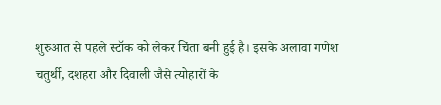शुरुआत से पहले स्टॉक को लेकर चिंता बनी हुई है। इसके अलावा गणेश चतुर्थी, दशहरा और दिवाली जैसे त्योहारों के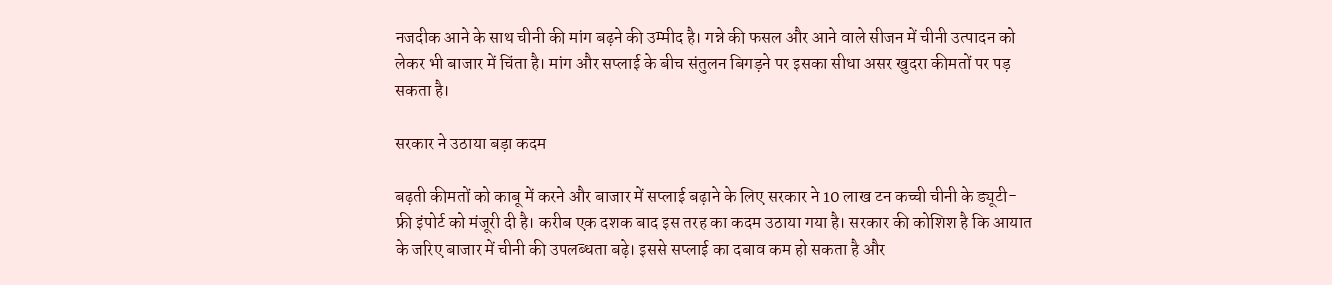नजदीक आने के साथ चीनी की मांग बढ़ने की उम्मीद है। गन्ने की फसल और आने वाले सीजन में चीनी उत्पादन को लेकर भी बाजार में चिंता है। मांग और सप्लाई के बीच संतुलन बिगड़ने पर इसका सीधा असर खुदरा कीमतों पर पड़ सकता है।

सरकार ने उठाया बड़ा कदम

बढ़ती कीमतों को काबू में करने और बाजार में सप्लाई बढ़ाने के लिए सरकार ने 10 लाख टन कच्ची चीनी के ड्यूटी-फ्री इंपोर्ट को मंजूरी दी है। करीब एक दशक बाद इस तरह का कदम उठाया गया है। सरकार की कोशिश है कि आयात के जरिए बाजार में चीनी की उपलब्धता बढ़े। इससे सप्लाई का दबाव कम हो सकता है और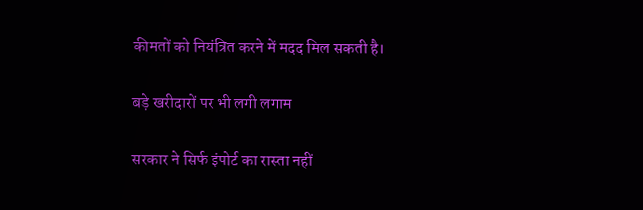कीमतों को नियंत्रित करने में मदद मिल सकती है।

बड़े खरीदारों पर भी लगी लगाम

सरकार ने सिर्फ इंपोर्ट का रास्ता नहीं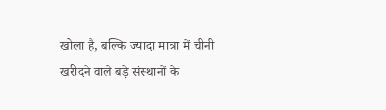खोला है, बल्कि ज्यादा मात्रा में चीनी खरीदने वाले बड़े संस्थानों के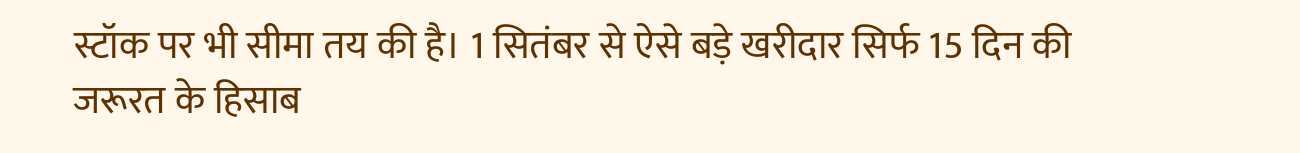स्टॉक पर भी सीमा तय की है। 1 सितंबर से ऐसे बड़े खरीदार सिर्फ 15 दिन की जरूरत के हिसाब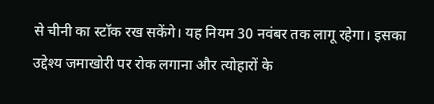से चीनी का स्टॉक रख सकेंगे। यह नियम 30 नवंबर तक लागू रहेगा। इसका उद्देश्य जमाखोरी पर रोक लगाना और त्योहारों के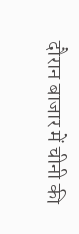दौरान बाजार में चीनी की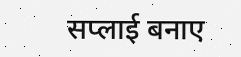सप्लाई बनाए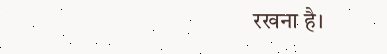रखना है।